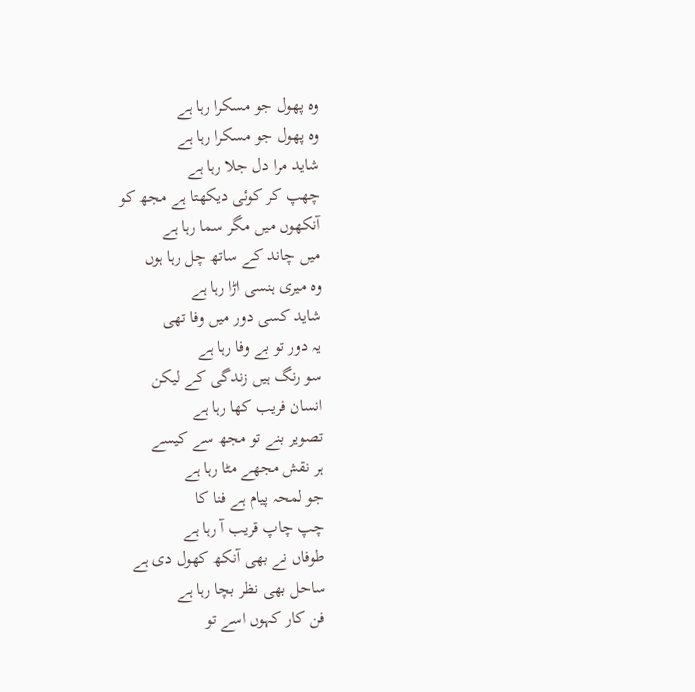وہ پھول جو مسکرا رہا ہے
وہ پھول جو مسکرا رہا ہے
شاید مرا دل جلا رہا ہے
چھپ کر کوئی دیکھتا ہے مجھ کو
آنکھوں میں مگر سما رہا ہے
میں چاند کے ساتھ چل رہا ہوں
وہ میری ہنسی اڑا رہا ہے
شاید کسی دور میں وفا تھی
یہ دور تو بے وفا رہا ہے
سو رنگ ہیں زندگی کے لیکن
انسان فریب کھا رہا ہے
تصویر بنے تو مجھ سے کیسے
ہر نقش مجھے مٹا رہا ہے
جو لمحہ پیام ہے فنا کا
چپ چاپ قریب آ رہا ہے
طوفاں نے بھی آنکھ کھول دی ہے
ساحل بھی نظر بچا رہا ہے
فن کار کہوں اسے تو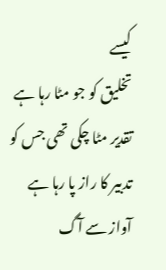کیسے
تخلیق کو جو مٹا رہا ہے
تقدیر مٹا چکی تھی جس کو
تدبیر کا راز پا رہا ہے
آواز سے آگ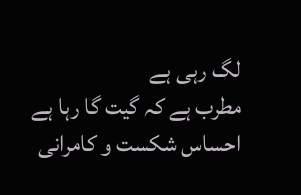لگ رہی ہے
مطرب ہے کہ گیت گا رہا ہے
احساس شکست و کامرانی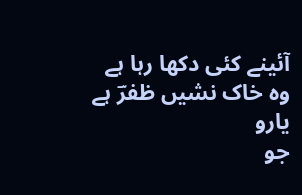آئینے کئی دکھا رہا ہے
وہ خاک نشیں ظفرؔ ہے یارو
جو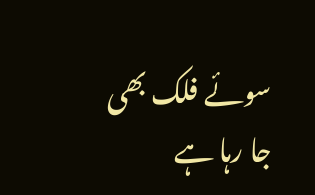سوئے فلک بھی جا رہا ہے